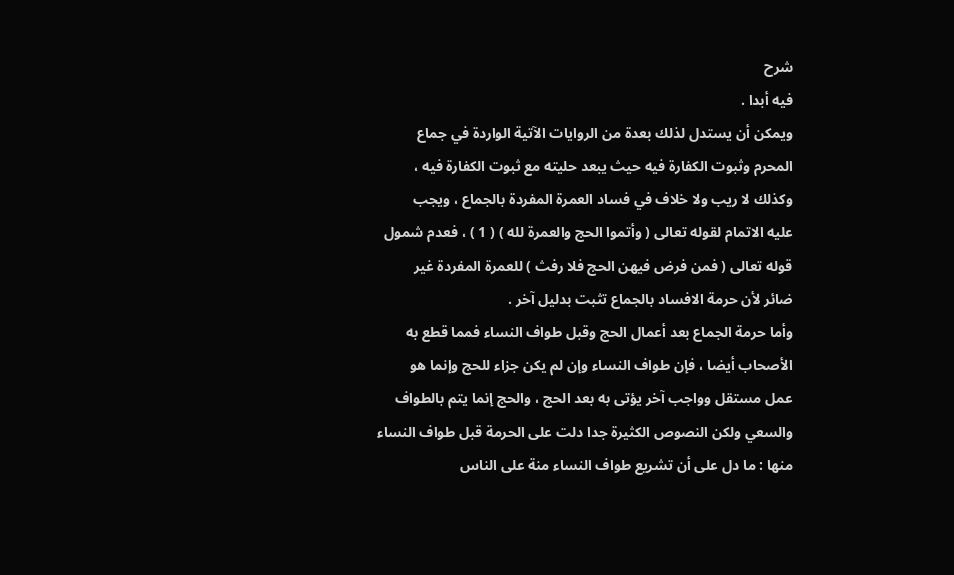شرح
فيه أبدا .
ويمكن أن يستدل لذلك بعدة من الروايات الآتية الواردة في جماع
المحرم وثبوت الكفارة فيه حيث يبعد حليته مع ثبوت الكفارة فيه ،
وكذلك لا ريب ولا خلاف في فساد العمرة المفردة بالجماع ، ويجب
عليه الاتمام لقوله تعالى ( وأتموا الحج والعمرة لله ) ( 1 ) ، فعدم شمول
قوله تعالى ( فمن فرض فيهن الحج فلا رفث ) للعمرة المفردة غير
ضائر لأن حرمة الافساد بالجماع تثبت بدليل آخر .
وأما حرمة الجماع بعد أعمال الحج وقبل طواف النساء فمما قطع به
الأصحاب أيضا ، فإن طواف النساء وإن لم يكن جزاء للحج وإنما هو
عمل مستقل وواجب آخر يؤتى به بعد الحج ، والحج إنما يتم بالطواف
والسعي ولكن النصوص الكثيرة جدا دلت على الحرمة قبل طواف النساء
منها : ما دل على أن تشريع طواف النساء منة على الناس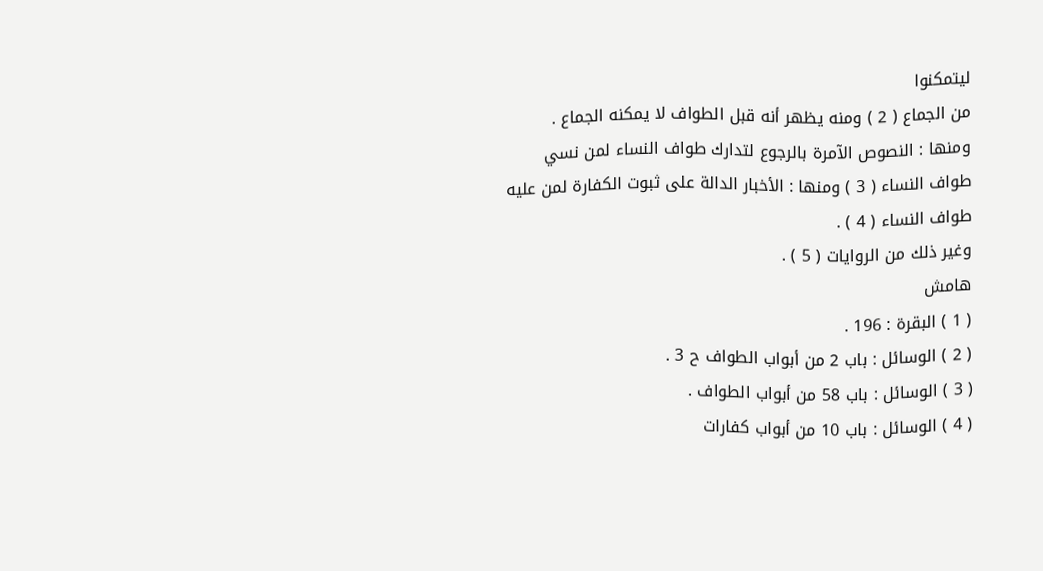ليتمكنوا
من الجماع ( 2 ) ومنه يظهر أنه قبل الطواف لا يمكنه الجماع .
ومنها : النصوص الآمرة بالرجوع لتدارك طواف النساء لمن نسي
طواف النساء ( 3 ) ومنها : الأخبار الدالة على ثبوت الكفارة لمن عليه
طواف النساء ( 4 ) .
وغير ذلك من الروايات ( 5 ) .
هامش
( 1 ) البقرة : 196 .
( 2 ) الوسائل : باب 2 من أبواب الطواف ح 3 .
( 3 ) الوسائل : باب 58 من أبواب الطواف .
( 4 ) الوسائل : باب 10 من أبواب كفارات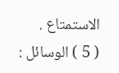الاستمتاع .
( 5 ) الوسائل :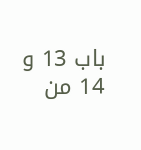باب 13 و 14 من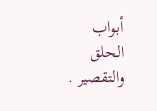أبواب الحلق والتقصير .